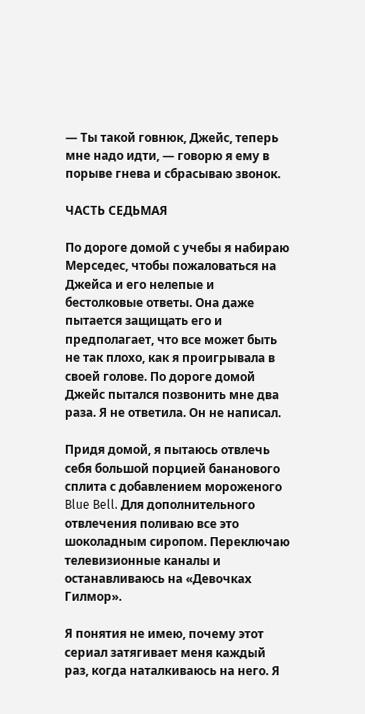— Ты такой говнюк, Джейс, теперь мне надо идти, — говорю я ему в порыве гнева и сбрасываю звонок.

ЧАСТЬ СЕДЬМАЯ

По дороге домой с учебы я набираю Мерседес, чтобы пожаловаться на Джейса и его нелепые и бестолковые ответы. Она даже пытается защищать его и предполагает, что все может быть не так плохо, как я проигрывала в своей голове. По дороге домой Джейс пытался позвонить мне два раза. Я не ответила. Он не написал.

Придя домой, я пытаюсь отвлечь себя большой порцией бананового сплита с добавлением мороженого Blue Bell. Для дополнительного отвлечения поливаю все это шоколадным сиропом. Переключаю телевизионные каналы и останавливаюсь на «Девочках Гилмор».

Я понятия не имею, почему этот сериал затягивает меня каждый раз, когда наталкиваюсь на него. Я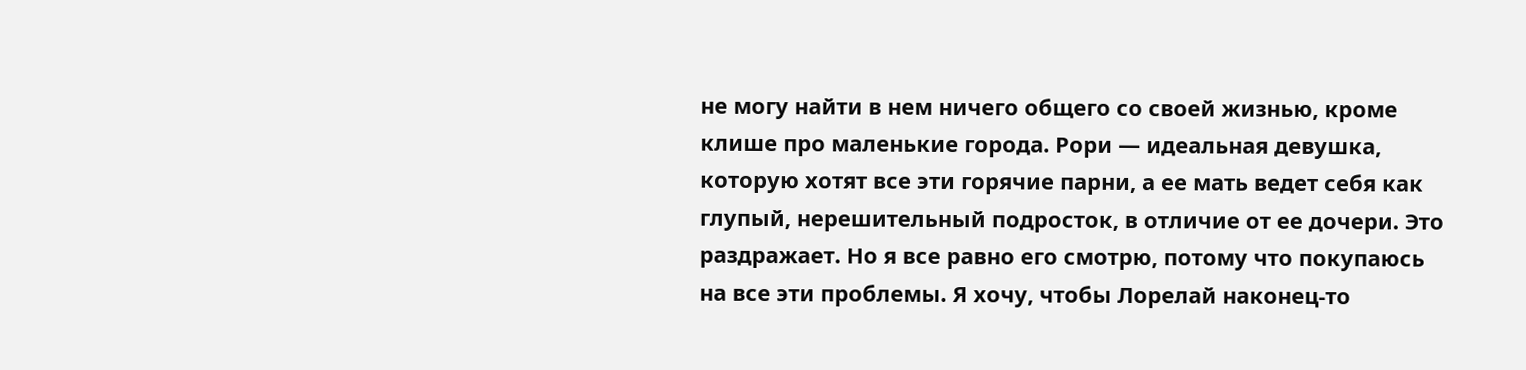не могу найти в нем ничего общего со своей жизнью, кроме клише про маленькие города. Рори — идеальная девушка, которую хотят все эти горячие парни, а ее мать ведет себя как глупый, нерешительный подросток, в отличие от ее дочери. Это раздражает. Но я все равно его смотрю, потому что покупаюсь на все эти проблемы. Я хочу, чтобы Лорелай наконец-то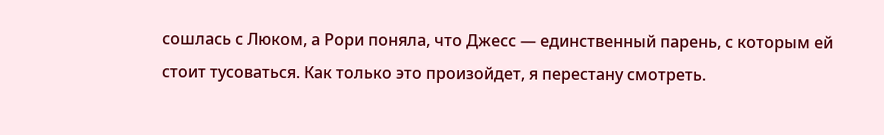сошлась с Люком, а Рори поняла, что Джесс — единственный парень, с которым ей стоит тусоваться. Как только это произойдет, я перестану смотреть.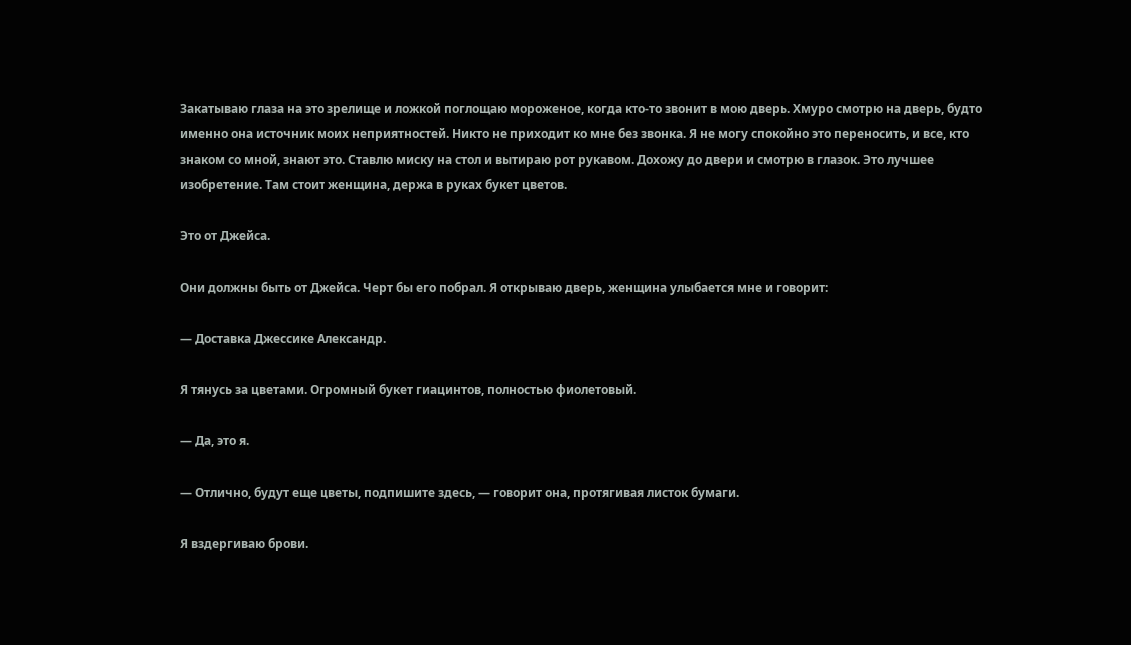Закатываю глаза на это зрелище и ложкой поглощаю мороженое, когда кто-то звонит в мою дверь. Хмуро смотрю на дверь, будто именно она источник моих неприятностей. Никто не приходит ко мне без звонка. Я не могу спокойно это переносить, и все, кто знаком со мной, знают это. Ставлю миску на стол и вытираю рот рукавом. Дохожу до двери и смотрю в глазок. Это лучшее изобретение. Там стоит женщина, держа в руках букет цветов.

Это от Джейса.

Они должны быть от Джейса. Черт бы его побрал. Я открываю дверь, женщина улыбается мне и говорит:

— Доставка Джессике Александр.

Я тянусь за цветами. Огромный букет гиацинтов, полностью фиолетовый.

— Да, это я.

— Отлично, будут еще цветы, подпишите здесь, — говорит она, протягивая листок бумаги.

Я вздергиваю брови.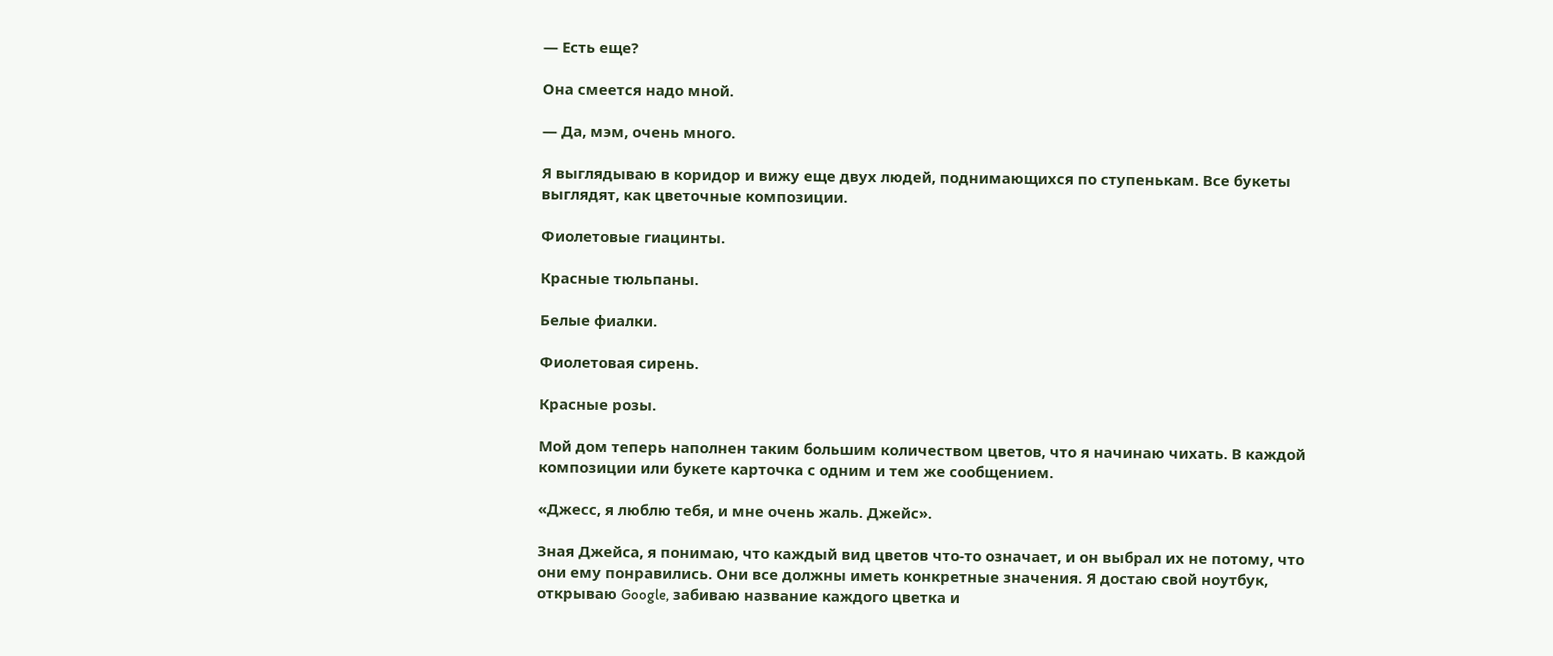— Есть еще?

Она смеется надо мной.

— Да, мэм, очень много.

Я выглядываю в коридор и вижу еще двух людей, поднимающихся по ступенькам. Все букеты выглядят, как цветочные композиции.

Фиолетовые гиацинты.

Красные тюльпаны.

Белые фиалки.

Фиолетовая сирень.

Красные розы.

Мой дом теперь наполнен таким большим количеством цветов, что я начинаю чихать. В каждой композиции или букете карточка с одним и тем же сообщением.

«Джесс, я люблю тебя, и мне очень жаль. Джейс».

Зная Джейса, я понимаю, что каждый вид цветов что-то означает, и он выбрал их не потому, что они ему понравились. Они все должны иметь конкретные значения. Я достаю свой ноутбук, открываю Google, забиваю название каждого цветка и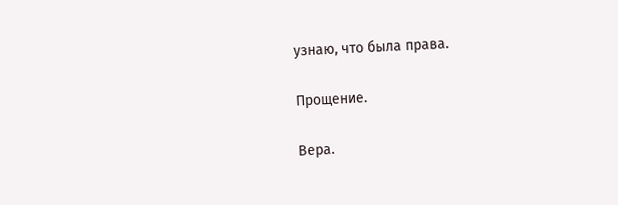узнаю, что была права.

Прощение.

Вера.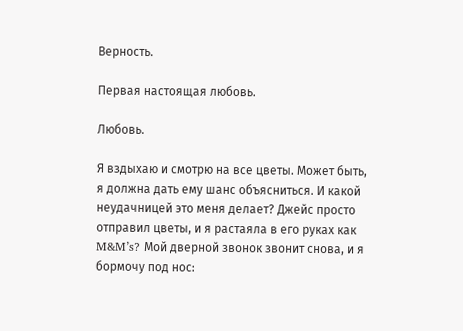Верность.

Первая настоящая любовь.

Любовь.

Я вздыхаю и смотрю на все цветы. Может быть, я должна дать ему шанс объясниться. И какой неудачницей это меня делает? Джейс просто отправил цветы, и я растаяла в его руках как M&M’s? Мой дверной звонок звонит снова, и я бормочу под нос: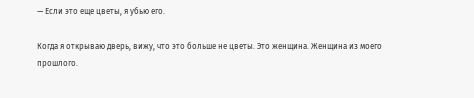— Если это еще цветы, я убью его.

Когда я открываю дверь, вижу, что это больше не цветы. Это женщина. Женщина из моего прошлого.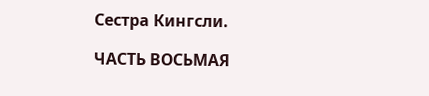Сестра Кингсли.

ЧАСТЬ ВОСЬМАЯ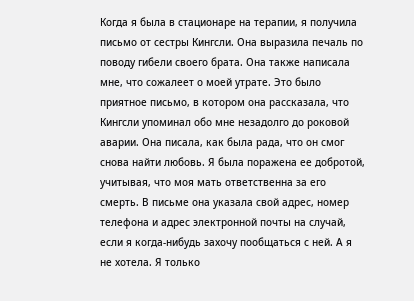Когда я была в стационаре на терапии, я получила письмо от сестры Кингсли. Она выразила печаль по поводу гибели своего брата. Она также написала мне, что сожалеет о моей утрате. Это было приятное письмо, в котором она рассказала, что Кингсли упоминал обо мне незадолго до роковой аварии. Она писала, как была рада, что он смог снова найти любовь. Я была поражена ее добротой, учитывая, что моя мать ответственна за его смерть. В письме она указала свой адрес, номер телефона и адрес электронной почты на случай, если я когда-нибудь захочу пообщаться с ней. А я не хотела. Я только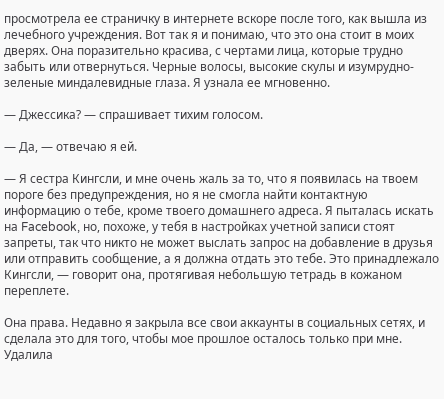просмотрела ее страничку в интернете вскоре после того, как вышла из лечебного учреждения. Вот так я и понимаю, что это она стоит в моих дверях. Она поразительно красива, с чертами лица, которые трудно забыть или отвернуться. Черные волосы, высокие скулы и изумрудно-зеленые миндалевидные глаза. Я узнала ее мгновенно.

— Джессика? — спрашивает тихим голосом.

— Да, — отвечаю я ей.

— Я сестра Кингсли, и мне очень жаль за то, что я появилась на твоем пороге без предупреждения, но я не смогла найти контактную информацию о тебе, кроме твоего домашнего адреса. Я пыталась искать на Facebook, но, похоже, у тебя в настройках учетной записи стоят запреты, так что никто не может выслать запрос на добавление в друзья или отправить сообщение, а я должна отдать это тебе. Это принадлежало Кингсли, — говорит она, протягивая небольшую тетрадь в кожаном переплете.

Она права. Недавно я закрыла все свои аккаунты в социальных сетях, и сделала это для того, чтобы мое прошлое осталось только при мне. Удалила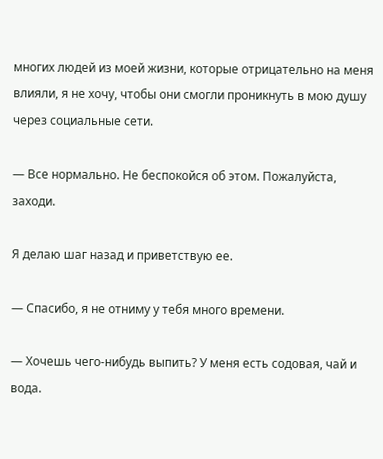многих людей из моей жизни, которые отрицательно на меня влияли, я не хочу, чтобы они смогли проникнуть в мою душу через социальные сети.

— Все нормально. Не беспокойся об этом. Пожалуйста, заходи.

Я делаю шаг назад и приветствую ее.

— Спасибо, я не отниму у тебя много времени.

— Хочешь чего-нибудь выпить? У меня есть содовая, чай и вода.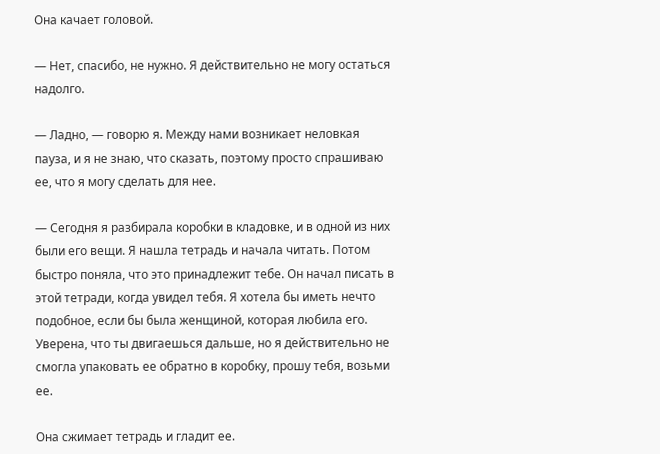Она качает головой.

— Нет, спасибо, не нужно. Я действительно не могу остаться надолго.

— Ладно, — говорю я. Между нами возникает неловкая пауза, и я не знаю, что сказать, поэтому просто спрашиваю ее, что я могу сделать для нее.

— Сегодня я разбирала коробки в кладовке, и в одной из них были его вещи. Я нашла тетрадь и начала читать. Потом быстро поняла, что это принадлежит тебе. Он начал писать в этой тетради, когда увидел тебя. Я хотела бы иметь нечто подобное, если бы была женщиной, которая любила его. Уверена, что ты двигаешься дальше, но я действительно не смогла упаковать ее обратно в коробку, прошу тебя, возьми ее.

Она сжимает тетрадь и гладит ее.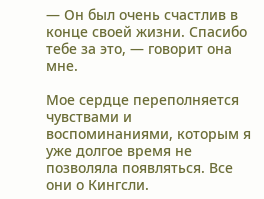— Он был очень счастлив в конце своей жизни. Спасибо тебе за это, — говорит она мне.

Мое сердце переполняется чувствами и воспоминаниями, которым я уже долгое время не позволяла появляться. Все они о Кингсли.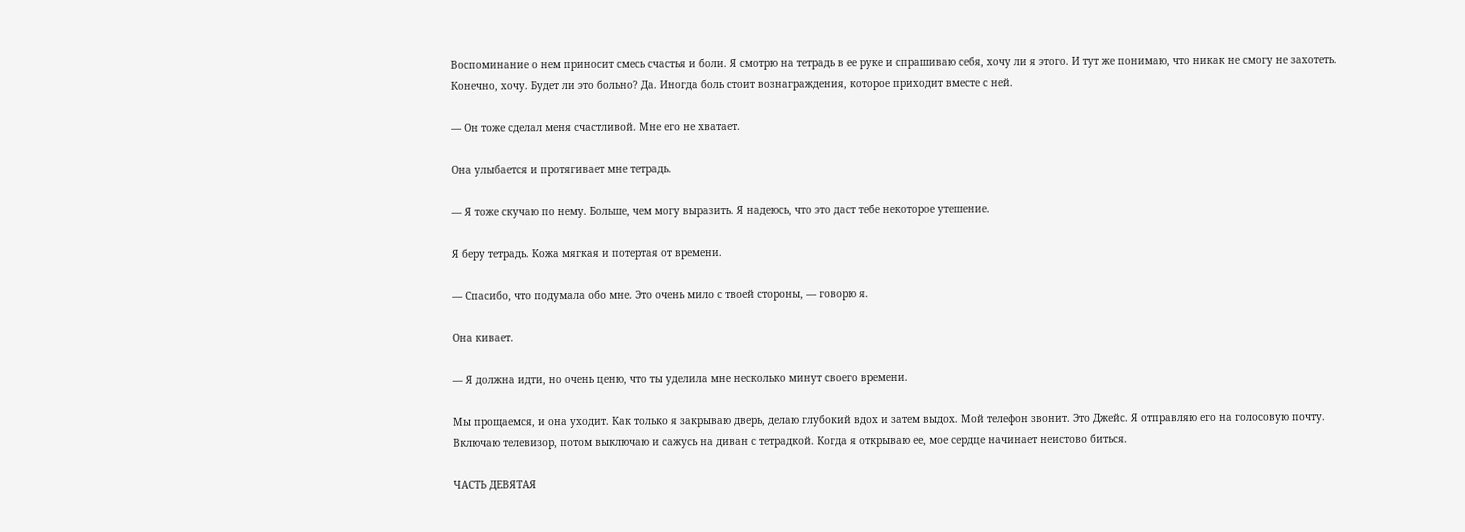Воспоминание о нем приносит смесь счастья и боли. Я смотрю на тетрадь в ее руке и спрашиваю себя, хочу ли я этого. И тут же понимаю, что никак не смогу не захотеть. Конечно, хочу. Будет ли это больно? Да. Иногда боль стоит вознаграждения, которое приходит вместе с ней.

— Он тоже сделал меня счастливой. Мне его не хватает.

Она улыбается и протягивает мне тетрадь.

— Я тоже скучаю по нему. Больше, чем могу выразить. Я надеюсь, что это даст тебе некоторое утешение.

Я беру тетрадь. Кожа мягкая и потертая от времени.

— Спасибо, что подумала обо мне. Это очень мило с твоей стороны, — говорю я.

Она кивает.

— Я должна идти, но очень ценю, что ты уделила мне несколько минут своего времени.

Мы прощаемся, и она уходит. Как только я закрываю дверь, делаю глубокий вдох и затем выдох. Мой телефон звонит. Это Джейс. Я отправляю его на голосовую почту. Включаю телевизор, потом выключаю и сажусь на диван с тетрадкой. Когда я открываю ее, мое сердце начинает неистово биться.

ЧАСТЬ ДЕВЯТАЯ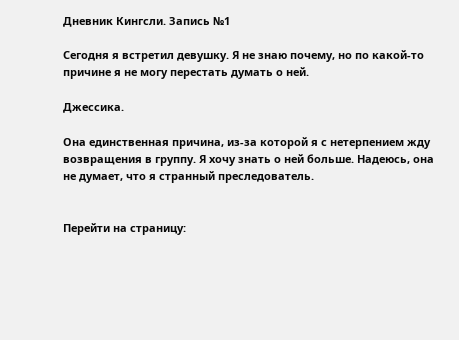Дневник Кингсли. Запись №1

Сегодня я встретил девушку. Я не знаю почему, но по какой-то причине я не могу перестать думать о ней.

Джессика.

Она единственная причина, из-за которой я с нетерпением жду возвращения в группу. Я хочу знать о ней больше. Надеюсь, она не думает, что я странный преследователь.


Перейти на страницу: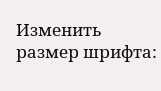Изменить размер шрифта: